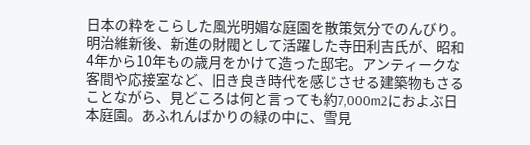日本の粋をこらした風光明媚な庭園を散策気分でのんびり。
明治維新後、新進の財閥として活躍した寺田利吉氏が、昭和4年から10年もの歳月をかけて造った邸宅。アンティークな客間や応接室など、旧き良き時代を感じさせる建築物もさることながら、見どころは何と言っても約7,000m2におよぶ日本庭園。あふれんばかりの緑の中に、雪見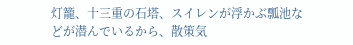灯籠、十三重の石塔、スイレンが浮かぶ瓢池などが潜んでいるから、散策気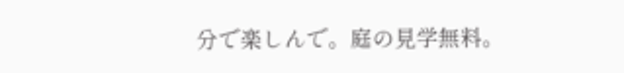分で楽しんで。庭の見学無料。